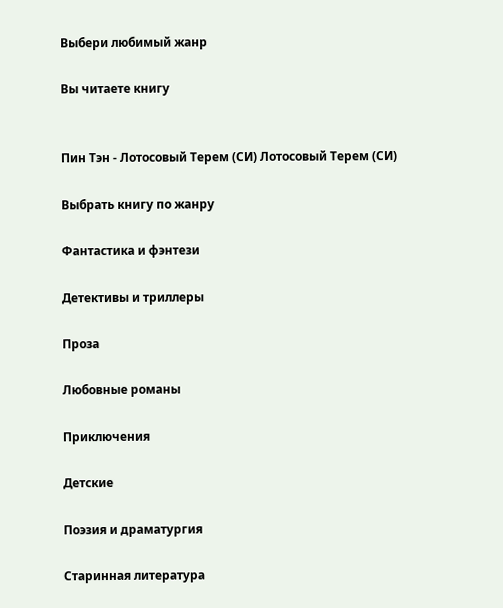Выбери любимый жанр

Вы читаете книгу


Пин Тэн - Лотосовый Терем (СИ) Лотосовый Терем (СИ)

Выбрать книгу по жанру

Фантастика и фэнтези

Детективы и триллеры

Проза

Любовные романы

Приключения

Детские

Поэзия и драматургия

Старинная литература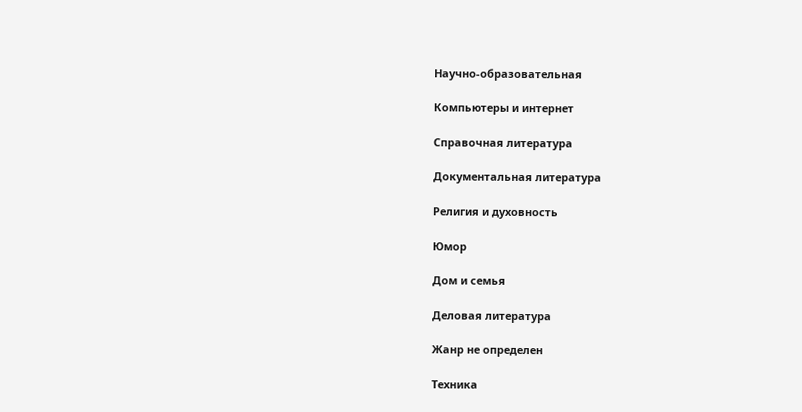Научно-образовательная

Компьютеры и интернет

Справочная литература

Документальная литература

Религия и духовность

Юмор

Дом и семья

Деловая литература

Жанр не определен

Техника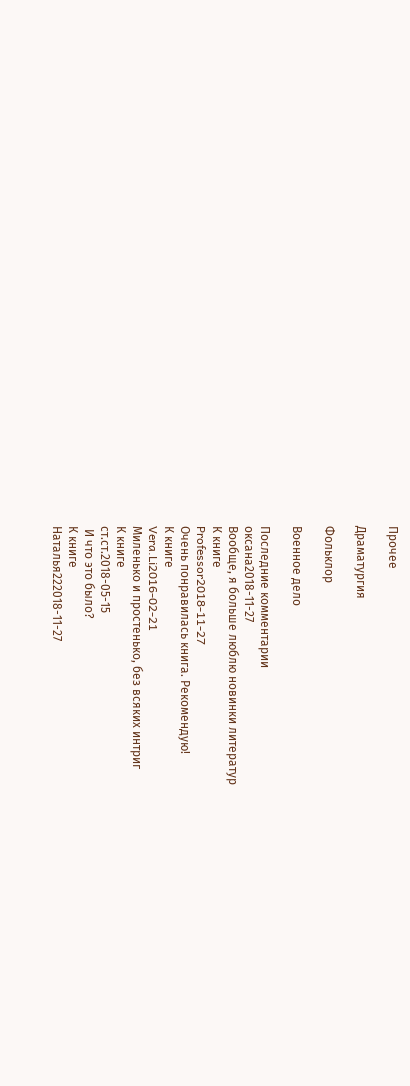Прочее

Драматургия

Фольклор

Военное дело

Последние комментарии
оксана2018-11-27
Вообще, я больше люблю новинки литератур
К книге
Professor2018-11-27
Очень понравилась книга. Рекомендую!
К книге
Vera.Li2016-02-21
Миленько и простенько, без всяких интриг
К книге
ст.ст.2018-05-15
 И что это было?
К книге
Наталья222018-11-27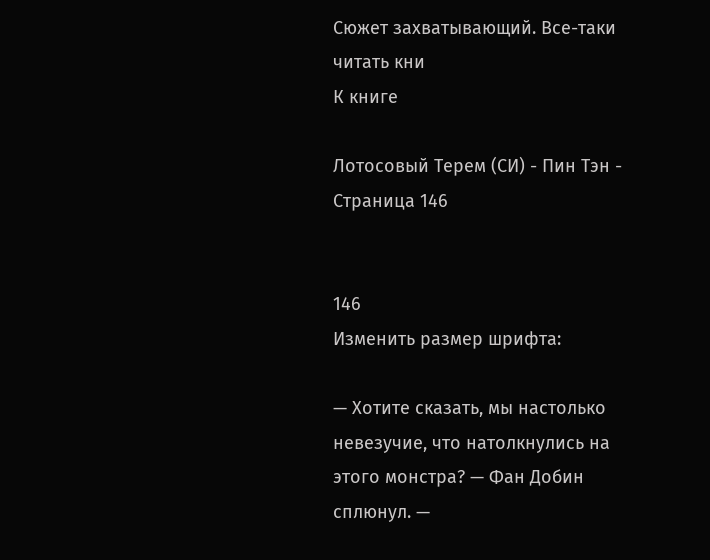Сюжет захватывающий. Все-таки читать кни
К книге

Лотосовый Терем (СИ) - Пин Тэн - Страница 146


146
Изменить размер шрифта:

— Хотите сказать, мы настолько невезучие, что натолкнулись на этого монстра? — Фан Добин сплюнул. —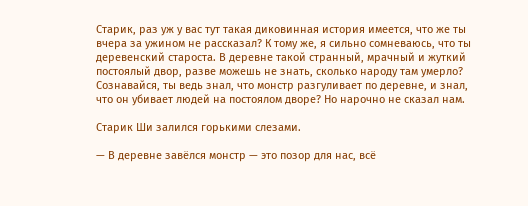Старик, раз уж у вас тут такая диковинная история имеется, что же ты вчера за ужином не рассказал? К тому же, я сильно сомневаюсь, что ты деревенский староста. В деревне такой странный, мрачный и жуткий постоялый двор, разве можешь не знать, сколько народу там умерло? Сознавайся, ты ведь знал, что монстр разгуливает по деревне, и знал, что он убивает людей на постоялом дворе? Но нарочно не сказал нам.

Старик Ши залился горькими слезами.

— В деревне завёлся монстр — это позор для нас, всё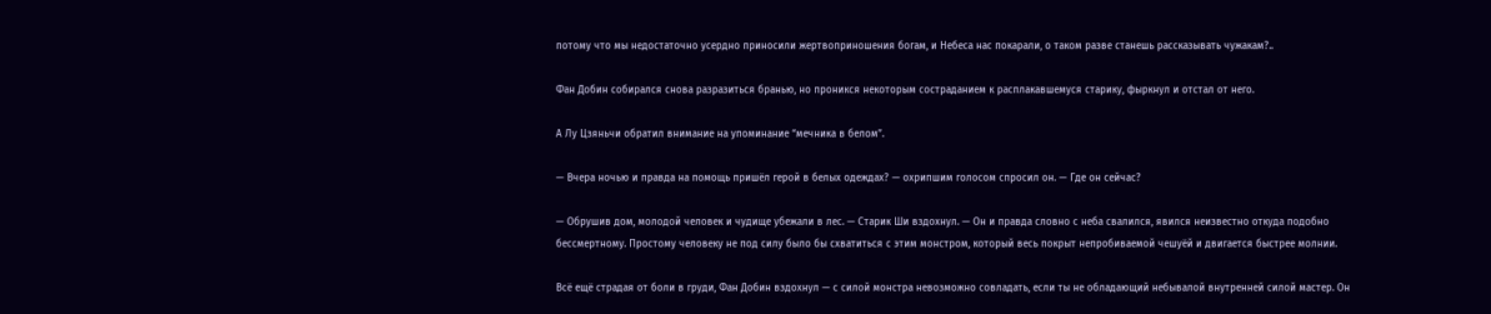потому что мы недостаточно усердно приносили жертвоприношения богам, и Небеса нас покарали, о таком разве станешь рассказывать чужакам?..

Фан Добин собирался снова разразиться бранью, но проникся некоторым состраданием к расплакавшемуся старику, фыркнул и отстал от него.

А Лу Цзяньчи обратил внимание на упоминание “мечника в белом”.

— Вчера ночью и правда на помощь пришёл герой в белых одеждах? — охрипшим голосом спросил он. — Где он сейчас?

— Обрушив дом, молодой человек и чудище убежали в лес. — Старик Ши вздохнул. — Он и правда словно с неба свалился, явился неизвестно откуда подобно бессмертному. Простому человеку не под силу было бы схватиться с этим монстром, который весь покрыт непробиваемой чешуёй и двигается быстрее молнии.

Всё ещё страдая от боли в груди, Фан Добин вздохнул — с силой монстра невозможно совладать, если ты не обладающий небывалой внутренней силой мастер. Он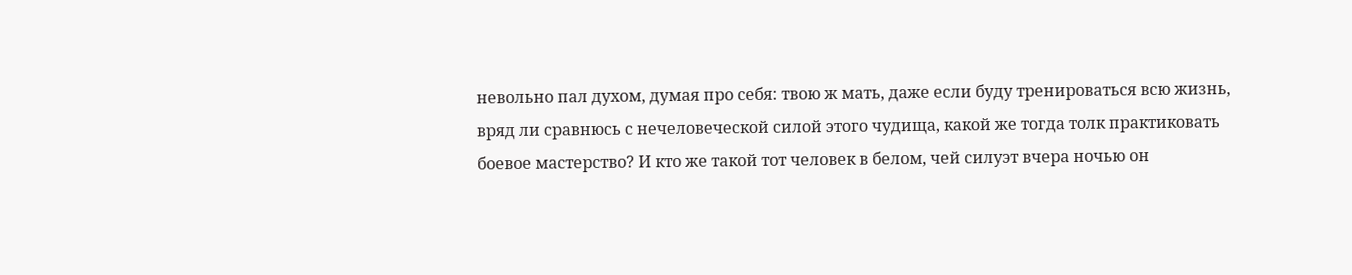невольно пал духом, думая про себя: твою ж мать, даже если буду тренироваться всю жизнь, вряд ли сравнюсь с нечеловеческой силой этого чудища, какой же тогда толк практиковать боевое мастерство? И кто же такой тот человек в белом, чей силуэт вчера ночью он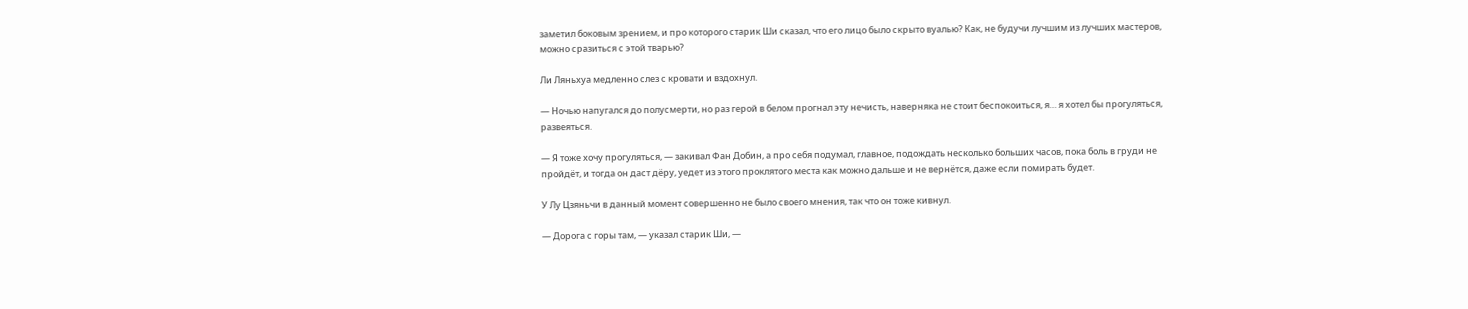заметил боковым зрением, и про которого старик Ши сказал, что его лицо было скрыто вуалью? Как, не будучи лучшим из лучших мастеров, можно сразиться с этой тварью?

Ли Ляньхуа медленно слез с кровати и вздохнул.

— Ночью напугался до полусмерти, но раз герой в белом прогнал эту нечисть, наверняка не стоит беспокоиться, я… я хотел бы прогуляться, развеяться.

— Я тоже хочу прогуляться, — закивал Фан Добин, а про себя подумал, главное, подождать несколько больших часов, пока боль в груди не пройдёт, и тогда он даст дёру, уедет из этого проклятого места как можно дальше и не вернётся, даже если помирать будет.

У Лу Цзяньчи в данный момент совершенно не было своего мнения, так что он тоже кивнул.

— Дорога с горы там, — указал старик Ши, —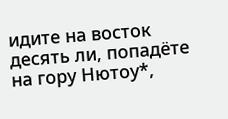идите на восток десять ли, попадёте на гору Нютоу*,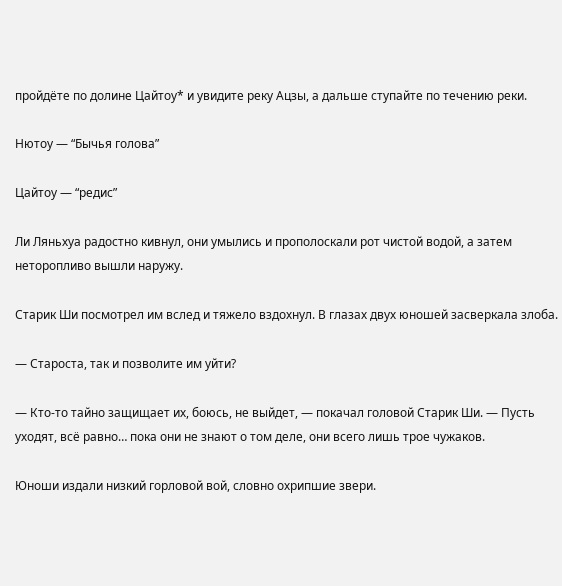пройдёте по долине Цайтоу* и увидите реку Ацзы, а дальше ступайте по течению реки.

Нютоу — “Бычья голова”

Цайтоу — “редис”

Ли Ляньхуа радостно кивнул, они умылись и прополоскали рот чистой водой, а затем неторопливо вышли наружу.

Старик Ши посмотрел им вслед и тяжело вздохнул. В глазах двух юношей засверкала злоба.

— Староста, так и позволите им уйти?

— Кто-то тайно защищает их, боюсь, не выйдет, — покачал головой Старик Ши. — Пусть уходят, всё равно… пока они не знают о том деле, они всего лишь трое чужаков.

Юноши издали низкий горловой вой, словно охрипшие звери.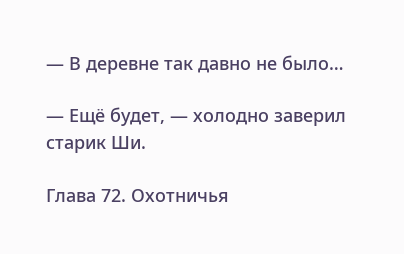— В деревне так давно не было…

— Ещё будет, — холодно заверил старик Ши.

Глава 72. Охотничья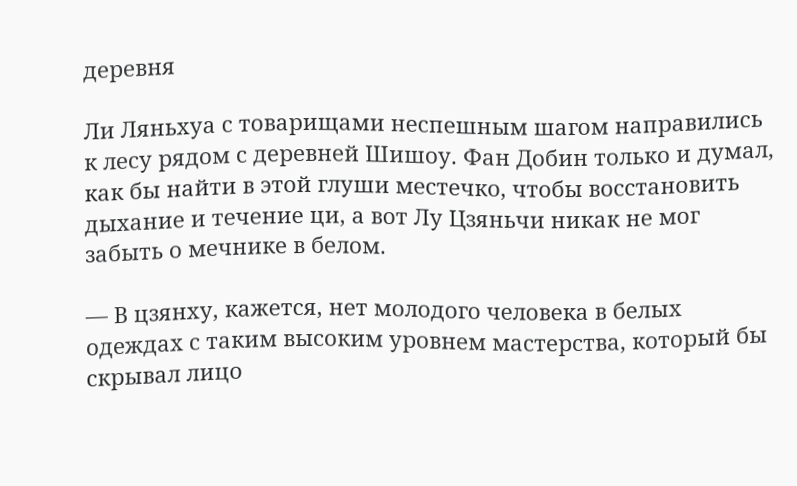деревня

Ли Ляньхуа с товарищами неспешным шагом направились к лесу рядом с деревней Шишоу. Фан Добин только и думал, как бы найти в этой глуши местечко, чтобы восстановить дыхание и течение ци, а вот Лу Цзяньчи никак не мог забыть о мечнике в белом.

— В цзянху, кажется, нет молодого человека в белых одеждах с таким высоким уровнем мастерства, который бы скрывал лицо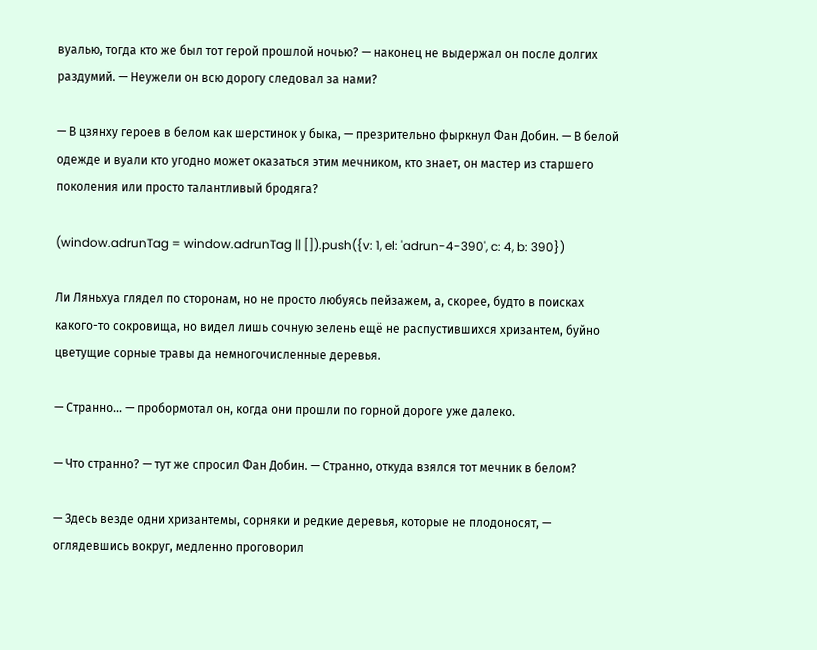вуалью, тогда кто же был тот герой прошлой ночью? — наконец не выдержал он после долгих раздумий. — Неужели он всю дорогу следовал за нами?

— В цзянху героев в белом как шерстинок у быка, — презрительно фыркнул Фан Добин. — В белой одежде и вуали кто угодно может оказаться этим мечником, кто знает, он мастер из старшего поколения или просто талантливый бродяга?

(window.adrunTag = window.adrunTag || []).push({v: 1, el: 'adrun-4-390', c: 4, b: 390})

Ли Ляньхуа глядел по сторонам, но не просто любуясь пейзажем, а, скорее, будто в поисках какого-то сокровища, но видел лишь сочную зелень ещё не распустившихся хризантем, буйно цветущие сорные травы да немногочисленные деревья.

— Странно… — пробормотал он, когда они прошли по горной дороге уже далеко.

— Что странно? — тут же спросил Фан Добин. — Странно, откуда взялся тот мечник в белом?

— Здесь везде одни хризантемы, сорняки и редкие деревья, которые не плодоносят, — оглядевшись вокруг, медленно проговорил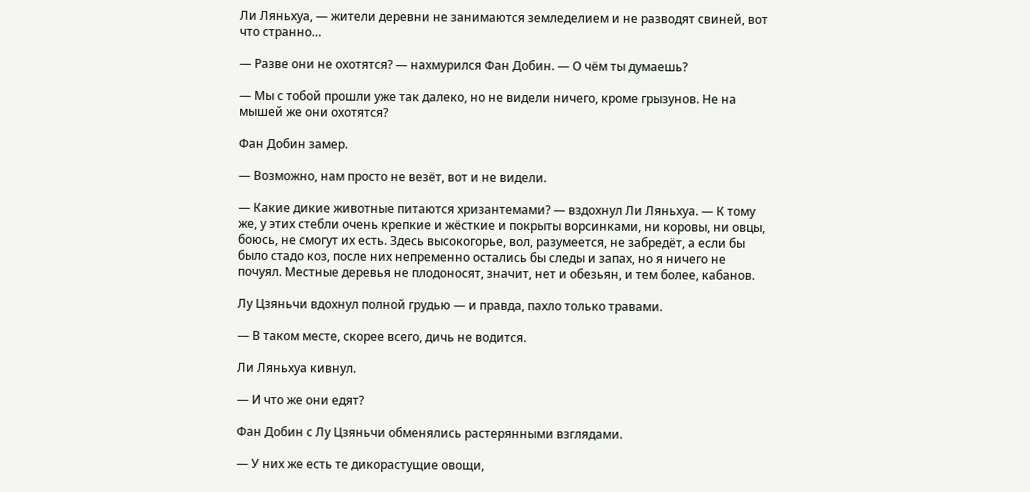Ли Ляньхуа, — жители деревни не занимаются земледелием и не разводят свиней, вот что странно…

— Разве они не охотятся? — нахмурился Фан Добин. — О чём ты думаешь?

— Мы с тобой прошли уже так далеко, но не видели ничего, кроме грызунов. Не на мышей же они охотятся?

Фан Добин замер.

— Возможно, нам просто не везёт, вот и не видели.

— Какие дикие животные питаются хризантемами? — вздохнул Ли Ляньхуа. — К тому же, у этих стебли очень крепкие и жёсткие и покрыты ворсинками, ни коровы, ни овцы, боюсь, не смогут их есть. Здесь высокогорье, вол, разумеется, не забредёт, а если бы было стадо коз, после них непременно остались бы следы и запах, но я ничего не почуял. Местные деревья не плодоносят, значит, нет и обезьян, и тем более, кабанов.

Лу Цзяньчи вдохнул полной грудью — и правда, пахло только травами.

— В таком месте, скорее всего, дичь не водится.

Ли Ляньхуа кивнул.

— И что же они едят?

Фан Добин с Лу Цзяньчи обменялись растерянными взглядами.

— У них же есть те дикорастущие овощи,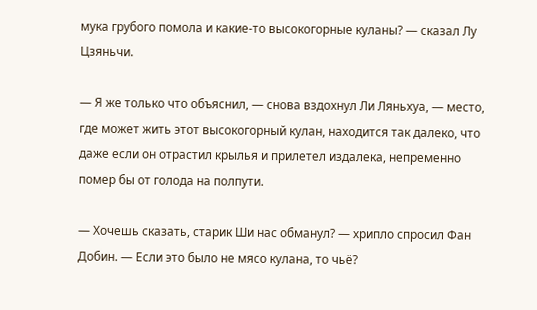мука грубого помола и какие-то высокогорные куланы? — сказал Лу Цзяньчи.

— Я же только что объяснил, — снова вздохнул Ли Ляньхуа, — место, где может жить этот высокогорный кулан, находится так далеко, что даже если он отрастил крылья и прилетел издалека, непременно помер бы от голода на полпути.

— Хочешь сказать, старик Ши нас обманул? — хрипло спросил Фан Добин. — Если это было не мясо кулана, то чьё?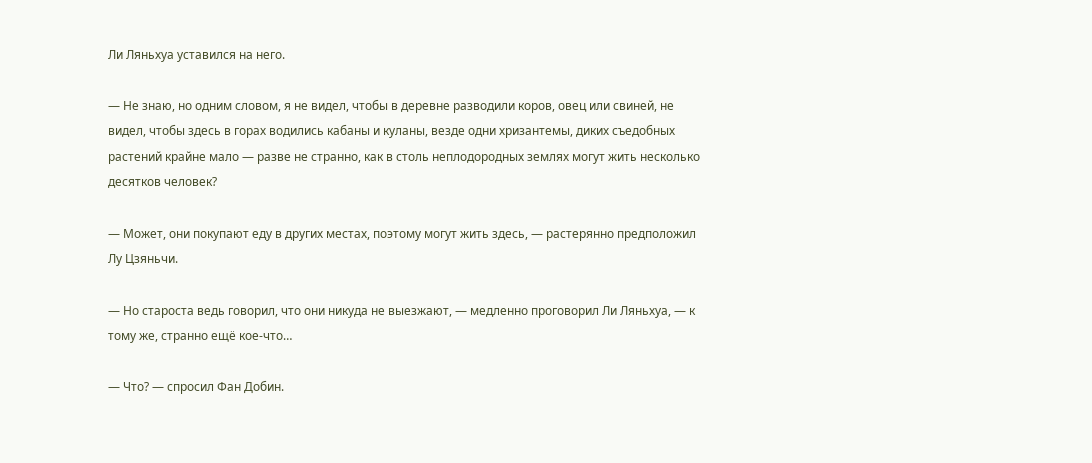Ли Ляньхуа уставился на него.

— Не знаю, но одним словом, я не видел, чтобы в деревне разводили коров, овец или свиней, не видел, чтобы здесь в горах водились кабаны и куланы, везде одни хризантемы, диких съедобных растений крайне мало — разве не странно, как в столь неплодородных землях могут жить несколько десятков человек?

— Может, они покупают еду в других местах, поэтому могут жить здесь, — растерянно предположил Лу Цзяньчи.

— Но староста ведь говорил, что они никуда не выезжают, — медленно проговорил Ли Ляньхуа, — к тому же, странно ещё кое-что…

— Что? — спросил Фан Добин.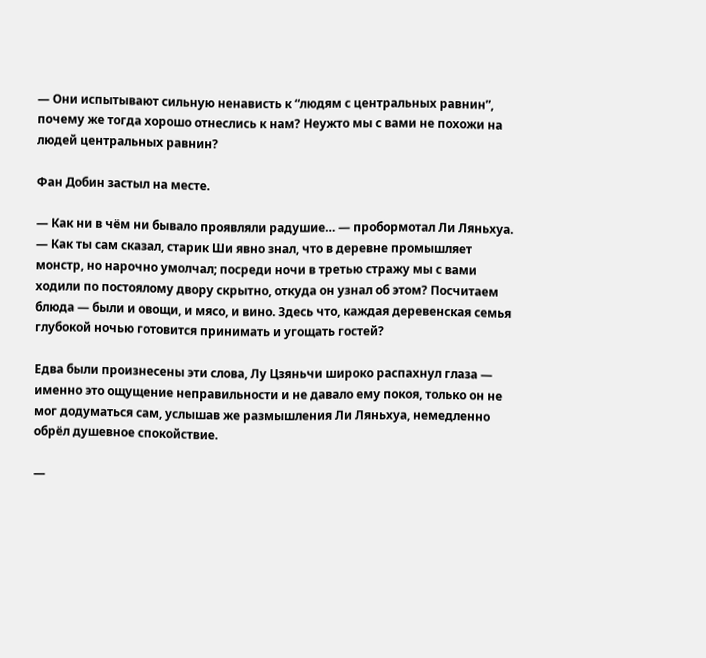— Они испытывают сильную ненависть к “людям с центральных равнин”, почему же тогда хорошо отнеслись к нам? Неужто мы с вами не похожи на людей центральных равнин?

Фан Добин застыл на месте.

— Как ни в чём ни бывало проявляли радушие… — пробормотал Ли Ляньхуа. — Как ты сам сказал, старик Ши явно знал, что в деревне промышляет монстр, но нарочно умолчал; посреди ночи в третью стражу мы с вами ходили по постоялому двору скрытно, откуда он узнал об этом? Посчитаем блюда — были и овощи, и мясо, и вино. Здесь что, каждая деревенская семья глубокой ночью готовится принимать и угощать гостей?

Едва были произнесены эти слова, Лу Цзяньчи широко распахнул глаза — именно это ощущение неправильности и не давало ему покоя, только он не мог додуматься сам, услышав же размышления Ли Ляньхуа, немедленно обрёл душевное спокойствие.

—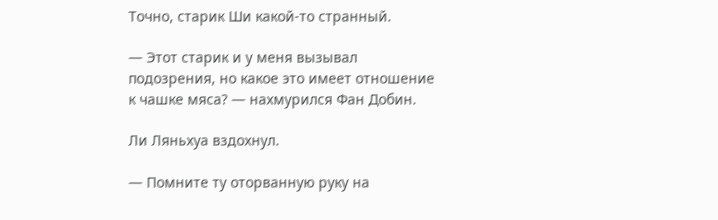Точно, старик Ши какой-то странный.

— Этот старик и у меня вызывал подозрения, но какое это имеет отношение к чашке мяса? — нахмурился Фан Добин.

Ли Ляньхуа вздохнул.

— Помните ту оторванную руку на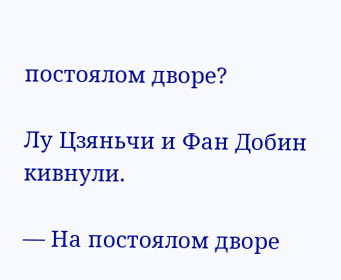постоялом дворе?

Лу Цзяньчи и Фан Добин кивнули.

— На постоялом дворе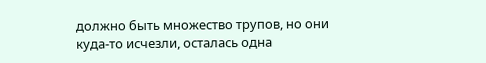должно быть множество трупов, но они куда-то исчезли, осталась одна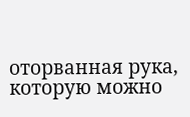оторванная рука, которую можно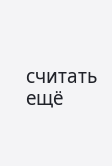считать ещё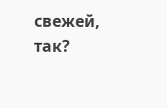свежей, так?